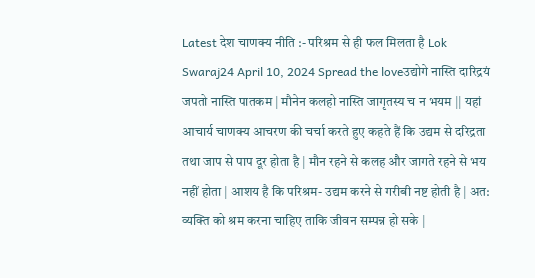Latest देश चाणक्य नीति :- परिश्रम से ही फल मिलता है Lok Swaraj24 April 10, 2024 Spread the loveउद्योगे नास्ति दारिद्रयं जपतो नास्ति पातकम | मौनेन कलहो नास्ति जागृतस्य च न भयम || यहां आचार्य चाणक्य आचरण की चर्चा करते हुए कहते हैं कि उद्यम से दरिद्रता तथा जाप से पाप दूर होता है | मौन रहने से कलह और जागते रहने से भय नहीं होता | आशय है कि परिश्रम- उद्यम करने से गरीबी नष्ट होती है | अत: व्यक्ति को श्रम करना चाहिए ताकि जीवन सम्पन्न हो सके |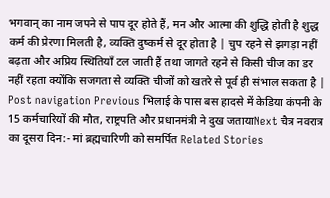भगवान् का नाम जपने से पाप दूर होते हैं, मन और आत्मा की शुद्धि होती है शुद्ध कर्म की प्रेरणा मिलती है, व्यक्ति दुष्कर्म से दूर होता है | चुप रहने से झगड़ा नहीं बढ़ता और अप्रिय स्थितियाँ टल जाती हैं तथा जागते रहने से किसी चीज का डर नहीं रहता क्योंकि सजगता से व्यक्ति चीजों को खतरे से पूर्व ही संभाल सकता है | Post navigation Previous भिलाई के पास बस हादसे में केडिया कंपनी के 15 कर्मचारियों की मौत, राष्ट्रपति और प्रधानमंत्री ने दुख जतायाNext चैत्र नवरात्र का दूसरा दिन:- मां ब्रह्मचारिणी को समर्पित Related Stories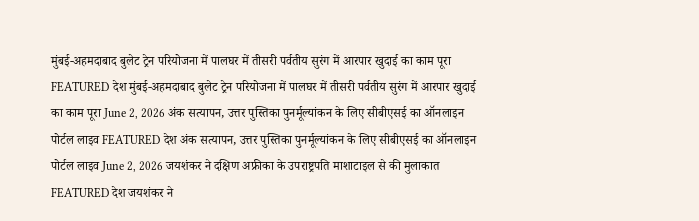मुंबई-अहमदाबाद बुलेट ट्रेन परियोजना में पालघर में तीसरी पर्वतीय सुरंग में आरपार खुदाई का काम पूरा FEATURED देश मुंबई-अहमदाबाद बुलेट ट्रेन परियोजना में पालघर में तीसरी पर्वतीय सुरंग में आरपार खुदाई का काम पूरा June 2, 2026 अंक सत्यापन, उत्तर पुस्तिका पुनर्मूल्यांकन के लिए सीबीएसई का ऑनलाइन पोर्टल लाइव FEATURED देश अंक सत्यापन, उत्तर पुस्तिका पुनर्मूल्यांकन के लिए सीबीएसई का ऑनलाइन पोर्टल लाइव June 2, 2026 जयशंकर ने दक्षिण अफ्रीका के उपराष्ट्रपति माशाटाइल से की मुलाकात FEATURED देश जयशंकर ने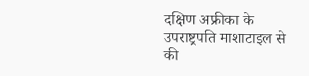दक्षिण अफ्रीका के उपराष्ट्रपति माशाटाइल से की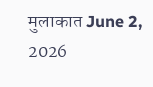मुलाकात June 2, 2026